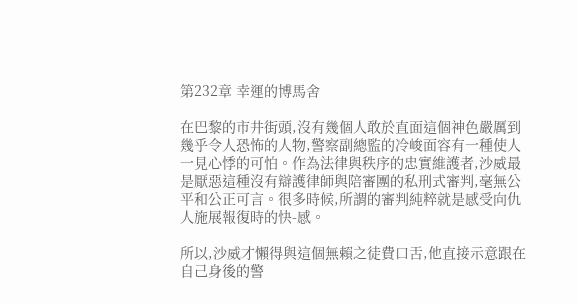第232章 幸運的博馬舍

在巴黎的市井街頭,沒有幾個人敢於直面這個神色嚴厲到幾乎令人恐怖的人物,警察副總監的冷峻面容有一種使人一見心悸的可怕。作為法律與秩序的忠實維護者,沙威最是厭惡這種沒有辯護律師與陪審團的私刑式審判,毫無公平和公正可言。很多時候,所謂的審判純粹就是感受向仇人施展報復時的快-感。

所以,沙威才懶得與這個無賴之徒費口舌,他直接示意跟在自己身後的警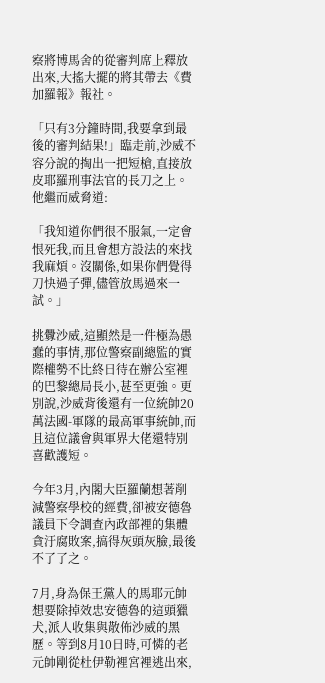察將博馬舍的從審判席上釋放出來,大搖大擺的將其帶去《費加羅報》報社。

「只有3分鐘時間,我要拿到最後的審判結果!」臨走前,沙威不容分說的掏出一把短槍,直接放皮耶羅刑事法官的長刀之上。他繼而威脅道:

「我知道你們很不服氣,一定會恨死我,而且會想方設法的來找我麻煩。沒關係,如果你們覺得刀快過子彈,儘管放馬過來一試。」

挑釁沙威,這顯然是一件極為愚蠢的事情,那位警察副總監的實際權勢不比終日待在辦公室裡的巴黎總局長小,甚至更強。更別說,沙威背後還有一位統帥20萬法國-軍隊的最高軍事統帥,而且這位議會與軍界大佬還特別喜歡護短。

今年3月,內閣大臣羅蘭想著削減警察學校的經費,卻被安德魯議員下令調查內政部裡的集體貪汙腐敗案,搞得灰頭灰臉,最後不了了之。

7月,身為保王黨人的馬耶元帥想要除掉效忠安德魯的這頭獵犬,派人收集與散佈沙威的黑歷。等到8月10日時,可憐的老元帥剛從杜伊勒裡宮裡逃出來,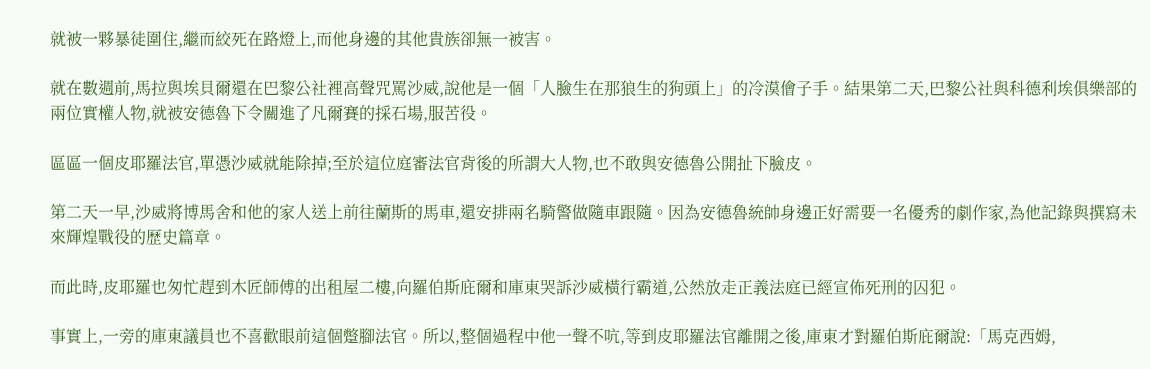就被一夥暴徒圍住,繼而絞死在路燈上,而他身邊的其他貴族卻無一被害。

就在數週前,馬拉與埃貝爾還在巴黎公社裡高聲咒罵沙威,說他是一個「人臉生在那狼生的狗頭上」的冷漠儈子手。結果第二天,巴黎公社與科德利埃俱樂部的兩位實權人物,就被安德魯下令關進了凡爾賽的採石場,服苦役。

區區一個皮耶羅法官,單憑沙威就能除掉;至於這位庭審法官背後的所謂大人物,也不敢與安德魯公開扯下臉皮。

第二天一早,沙威將博馬舍和他的家人送上前往蘭斯的馬車,還安排兩名騎警做隨車跟隨。因為安德魯統帥身邊正好需要一名優秀的劇作家,為他記錄與撰寫未來輝煌戰役的歷史篇章。

而此時,皮耶羅也匆忙趕到木匠師傅的出租屋二樓,向羅伯斯庇爾和庫東哭訴沙威橫行霸道,公然放走正義法庭已經宣佈死刑的囚犯。

事實上,一旁的庫東議員也不喜歡眼前這個蹩腳法官。所以,整個過程中他一聲不吭,等到皮耶羅法官離開之後,庫東才對羅伯斯庇爾說:「馬克西姆,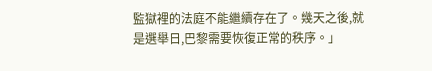監獄裡的法庭不能繼續存在了。幾天之後,就是選舉日,巴黎需要恢復正常的秩序。」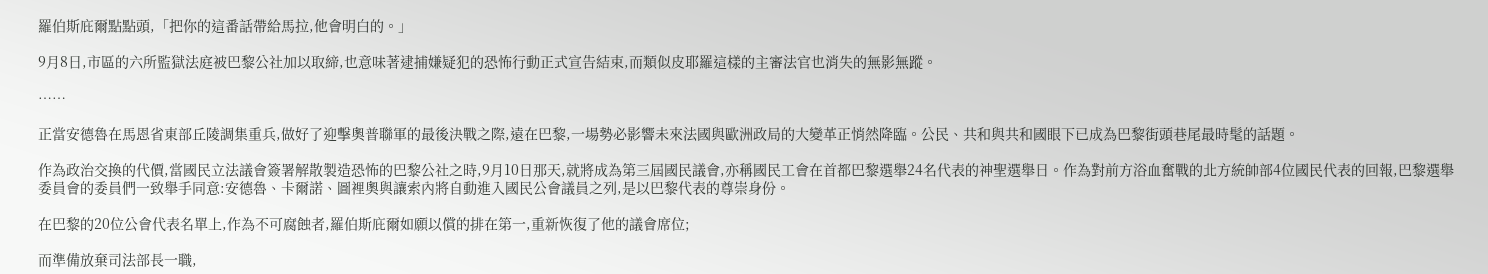羅伯斯庇爾點點頭,「把你的這番話帶給馬拉,他會明白的。」

9月8日,市區的六所監獄法庭被巴黎公社加以取締,也意味著逮捕嫌疑犯的恐怖行動正式宣告結束,而類似皮耶羅這樣的主審法官也消失的無影無蹤。

……

正當安德魯在馬恩省東部丘陵調集重兵,做好了迎擊奧普聯軍的最後決戰之際,遠在巴黎,一場勢必影響未來法國與歐洲政局的大變革正悄然降臨。公民、共和與共和國眼下已成為巴黎街頭巷尾最時髦的話題。

作為政治交換的代價,當國民立法議會簽署解散製造恐怖的巴黎公社之時,9月10日那天,就將成為第三屆國民議會,亦稱國民工會在首都巴黎選舉24名代表的神聖選舉日。作為對前方浴血奮戰的北方統帥部4位國民代表的回報,巴黎選舉委員會的委員們一致舉手同意:安德魯、卡爾諾、圖裡奧與讓索內將自動進入國民公會議員之列,是以巴黎代表的尊崇身份。

在巴黎的20位公會代表名單上,作為不可腐蝕者,羅伯斯庇爾如願以償的排在第一,重新恢復了他的議會席位;

而準備放棄司法部長一職,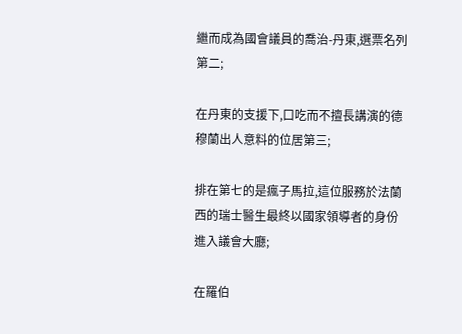繼而成為國會議員的喬治-丹東,選票名列第二;

在丹東的支援下,口吃而不擅長講演的德穆蘭出人意料的位居第三;

排在第七的是瘋子馬拉,這位服務於法蘭西的瑞士醫生最終以國家領導者的身份進入議會大廳;

在羅伯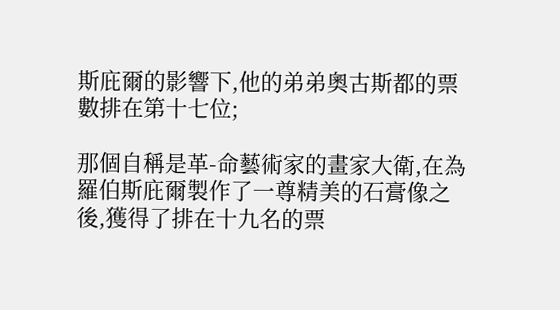斯庇爾的影響下,他的弟弟奧古斯都的票數排在第十七位;

那個自稱是革-命藝術家的畫家大衛,在為羅伯斯庇爾製作了一尊精美的石膏像之後,獲得了排在十九名的票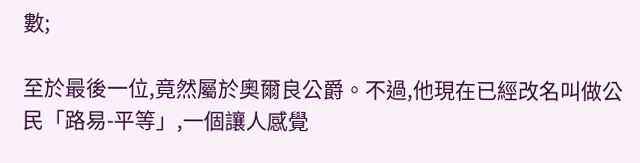數;

至於最後一位,竟然屬於奧爾良公爵。不過,他現在已經改名叫做公民「路易-平等」,一個讓人感覺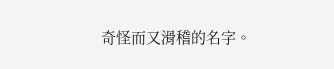奇怪而又滑稽的名字。